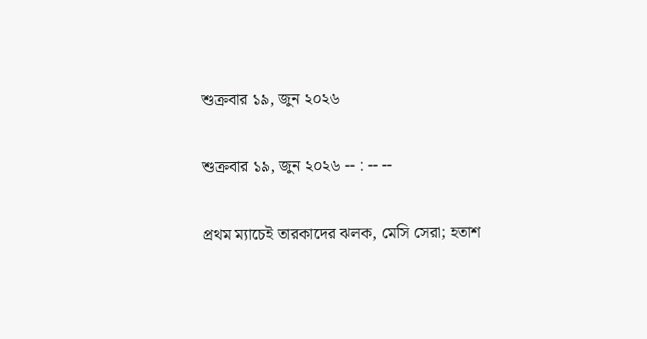শুক্রবার ১৯, জুন ২০২৬

শুক্রবার ১৯, জুন ২০২৬ -- : -- --

প্রথম ম্যাচেই তারকাদের ঝলক, মেসি সেরা; হতাশ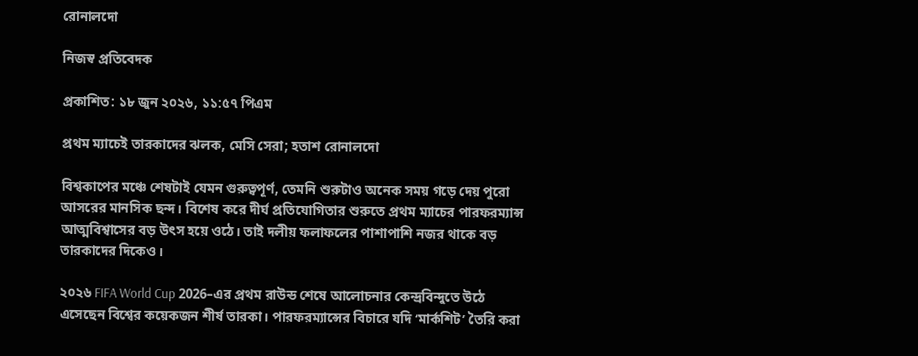রোনালদো

নিজস্ব প্রতিবেদক

প্রকাশিত: ১৮ জুন ২০২৬, ১১:৫৭ পিএম

প্রথম ম্যাচেই তারকাদের ঝলক, মেসি সেরা; হতাশ রোনালদো

বিশ্বকাপের মঞ্চে শেষটাই যেমন গুরুত্বপূর্ণ, তেমনি শুরুটাও অনেক সময় গড়ে দেয় পুরো আসরের মানসিক ছন্দ। বিশেষ করে দীর্ঘ প্রতিযোগিতার শুরুতে প্রথম ম্যাচের পারফরম্যান্স আত্মবিশ্বাসের বড় উৎস হয়ে ওঠে। তাই দলীয় ফলাফলের পাশাপাশি নজর থাকে বড় তারকাদের দিকেও।

২০২৬ FIFA World Cup 2026–এর প্রথম রাউন্ড শেষে আলোচনার কেন্দ্রবিন্দুতে উঠে এসেছেন বিশ্বের কয়েকজন শীর্ষ তারকা। পারফরম্যান্সের বিচারে যদি ‘মার্কশিট’ তৈরি করা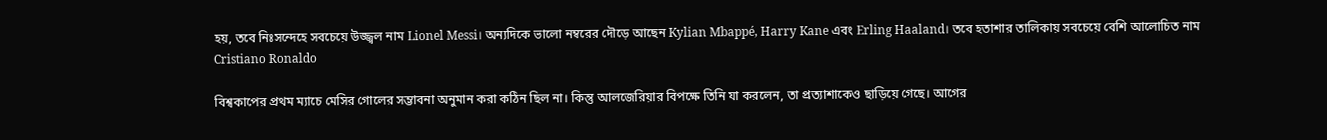হয়, তবে নিঃসন্দেহে সবচেয়ে উজ্জ্বল নাম Lionel Messi। অন্যদিকে ভালো নম্বরের দৌড়ে আছেন Kylian Mbappé, Harry Kane এবং Erling Haaland। তবে হতাশার তালিকায় সবচেয়ে বেশি আলোচিত নাম Cristiano Ronaldo

বিশ্বকাপের প্রথম ম্যাচে মেসির গোলের সম্ভাবনা অনুমান করা কঠিন ছিল না। কিন্তু আলজেরিয়ার বিপক্ষে তিনি যা করলেন, তা প্রত্যাশাকেও ছাড়িয়ে গেছে। আগের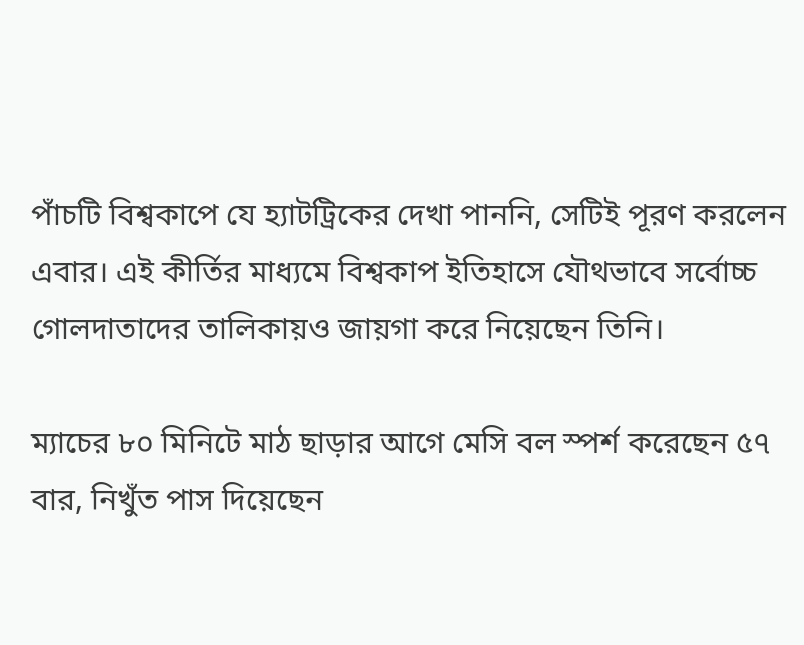পাঁচটি বিশ্বকাপে যে হ্যাটট্রিকের দেখা পাননি, সেটিই পূরণ করলেন এবার। এই কীর্তির মাধ্যমে বিশ্বকাপ ইতিহাসে যৌথভাবে সর্বোচ্চ গোলদাতাদের তালিকায়ও জায়গা করে নিয়েছেন তিনি।

ম্যাচের ৮০ মিনিটে মাঠ ছাড়ার আগে মেসি বল স্পর্শ করেছেন ৫৭ বার, নিখুঁত পাস দিয়েছেন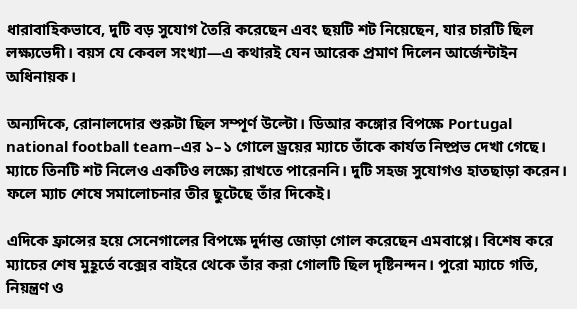ধারাবাহিকভাবে, দুটি বড় সুযোগ তৈরি করেছেন এবং ছয়টি শট নিয়েছেন, যার চারটি ছিল লক্ষ্যভেদী। বয়স যে কেবল সংখ্যা—এ কথারই যেন আরেক প্রমাণ দিলেন আর্জেন্টাইন অধিনায়ক।

অন্যদিকে, রোনালদোর শুরুটা ছিল সম্পূর্ণ উল্টো। ডিআর কঙ্গোর বিপক্ষে Portugal national football team–এর ১–১ গোলে ড্রয়ের ম্যাচে তাঁকে কার্যত নিষ্প্রভ দেখা গেছে। ম্যাচে তিনটি শট নিলেও একটিও লক্ষ্যে রাখতে পারেননি। দুটি সহজ সুযোগও হাতছাড়া করেন। ফলে ম্যাচ শেষে সমালোচনার তীর ছুটেছে তাঁর দিকেই।

এদিকে ফ্রান্সের হয়ে সেনেগালের বিপক্ষে দুর্দান্ত জোড়া গোল করেছেন এমবাপ্পে। বিশেষ করে ম্যাচের শেষ মুহূর্তে বক্সের বাইরে থেকে তাঁর করা গোলটি ছিল দৃষ্টিনন্দন। পুরো ম্যাচে গতি, নিয়ন্ত্রণ ও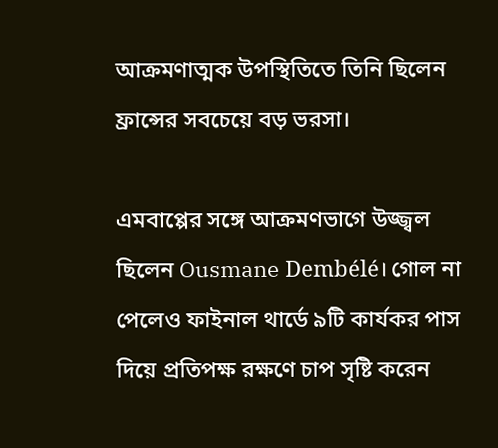আক্রমণাত্মক উপস্থিতিতে তিনি ছিলেন ফ্রান্সের সবচেয়ে বড় ভরসা।

এমবাপ্পের সঙ্গে আক্রমণভাগে উজ্জ্বল ছিলেন Ousmane Dembélé। গোল না পেলেও ফাইনাল থার্ডে ৯টি কার্যকর পাস দিয়ে প্রতিপক্ষ রক্ষণে চাপ সৃষ্টি করেন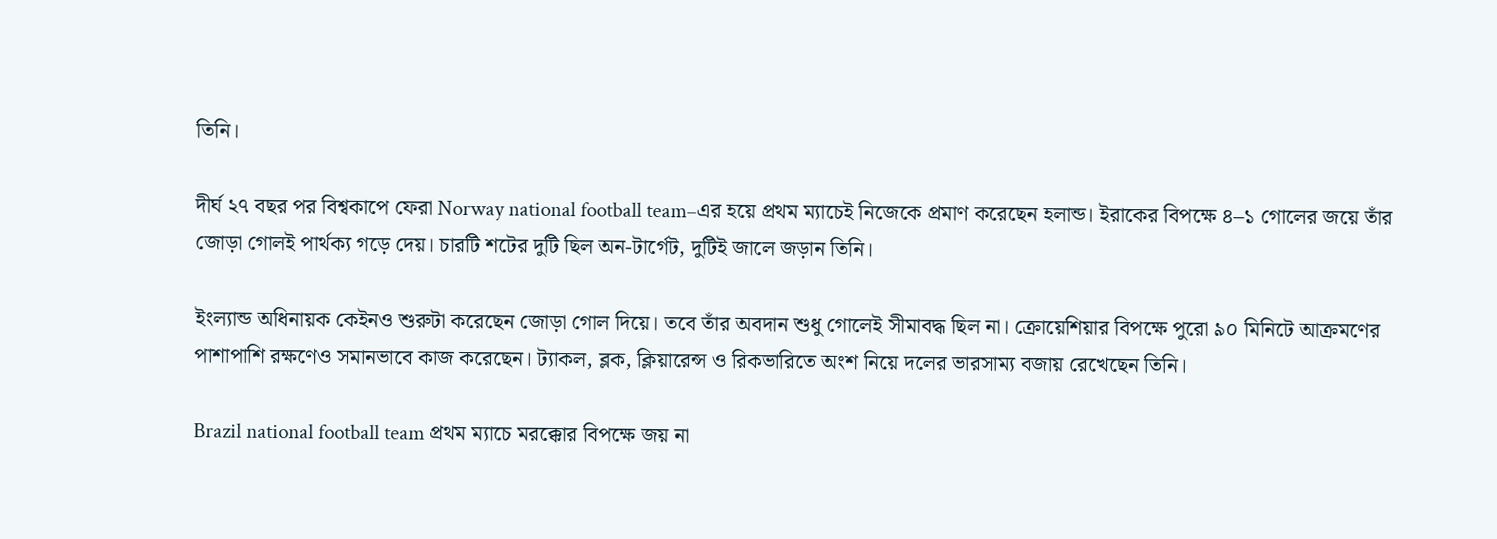তিনি।

দীর্ঘ ২৭ বছর পর বিশ্বকাপে ফেরা Norway national football team–এর হয়ে প্রথম ম্যাচেই নিজেকে প্রমাণ করেছেন হলান্ড। ইরাকের বিপক্ষে ৪–১ গোলের জয়ে তাঁর জোড়া গোলই পার্থক্য গড়ে দেয়। চারটি শটের দুটি ছিল অন-টার্গেট, দুটিই জালে জড়ান তিনি।

ইংল্যান্ড অধিনায়ক কেইনও শুরুটা করেছেন জোড়া গোল দিয়ে। তবে তাঁর অবদান শুধু গোলেই সীমাবদ্ধ ছিল না। ক্রোয়েশিয়ার বিপক্ষে পুরো ৯০ মিনিটে আক্রমণের পাশাপাশি রক্ষণেও সমানভাবে কাজ করেছেন। ট্যাকল, ব্লক, ক্লিয়ারেন্স ও রিকভারিতে অংশ নিয়ে দলের ভারসাম্য বজায় রেখেছেন তিনি।

Brazil national football team প্রথম ম্যাচে মরক্কোর বিপক্ষে জয় না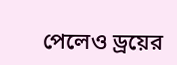পেলেও ড্রয়ের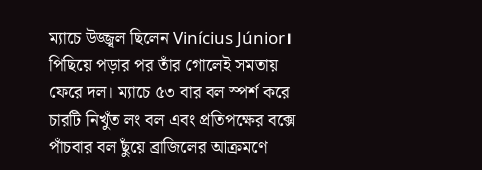ম্যাচে উজ্জ্বল ছিলেন Vinícius Júnior। পিছিয়ে পড়ার পর তাঁর গোলেই সমতায় ফেরে দল। ম্যাচে ৫৩ বার বল স্পর্শ করে চারটি নিখুঁত লং বল এবং প্রতিপক্ষের বক্সে পাঁচবার বল ছুঁয়ে ব্রাজিলের আক্রমণে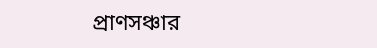প্রাণসঞ্চার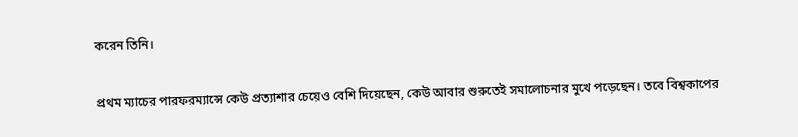করেন তিনি।

প্রথম ম্যাচের পারফরম্যান্সে কেউ প্রত্যাশার চেয়েও বেশি দিয়েছেন, কেউ আবার শুরুতেই সমালোচনার মুখে পড়েছেন। তবে বিশ্বকাপের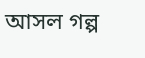আসল গল্প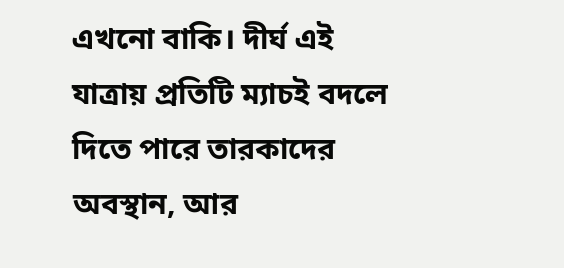এখনো বাকি। দীর্ঘ এই যাত্রায় প্রতিটি ম্যাচই বদলে দিতে পারে তারকাদের অবস্থান, আর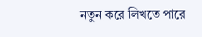নতুন করে লিখতে পারে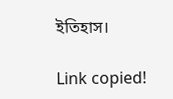ইতিহাস।

Link copied!